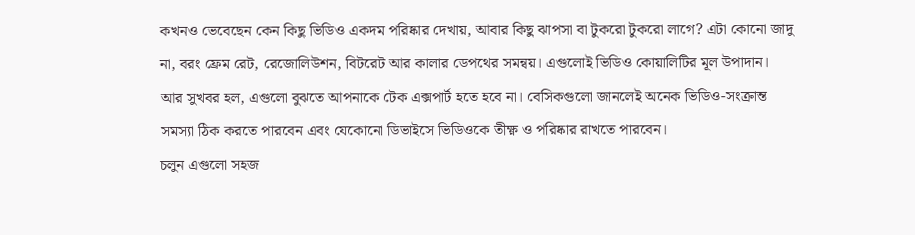কখনও ভেবেছেন কেন কিছু ভিডিও একদম পরিষ্কার দেখায়, আবার কিছু ঝাপসা বা টুকরো টুকরো লাগে? এটা কোনো জাদু না, বরং ফ্রেম রেট, রেজোলিউশন, বিটরেট আর কালার ডেপথের সমন্বয়। এগুলোই ভিডিও কোয়ালিটির মূল উপাদান।
আর সুখবর হল, এগুলো বুঝতে আপনাকে টেক এক্সপার্ট হতে হবে না। বেসিকগুলো জানলেই অনেক ভিডিও-সংক্রান্ত সমস্যা ঠিক করতে পারবেন এবং যেকোনো ডিভাইসে ভিডিওকে তীক্ষ্ণ ও পরিষ্কার রাখতে পারবেন।
চলুন এগুলো সহজ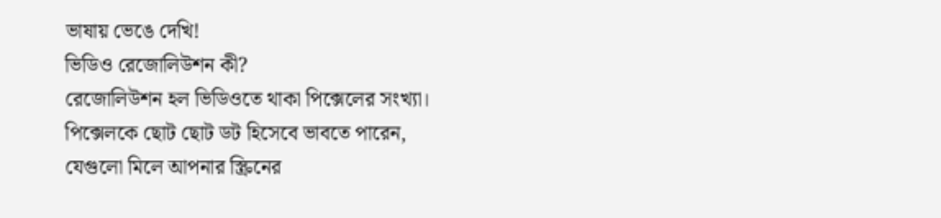ভাষায় ভেঙে দেখি!
ভিডিও রেজোলিউশন কী?
রেজোলিউশন হল ভিডিওতে থাকা পিক্সেলের সংখ্যা। পিক্সেলকে ছোট ছোট ডট হিসেবে ভাবতে পারেন, যেগুলো মিলে আপনার স্ক্রিনের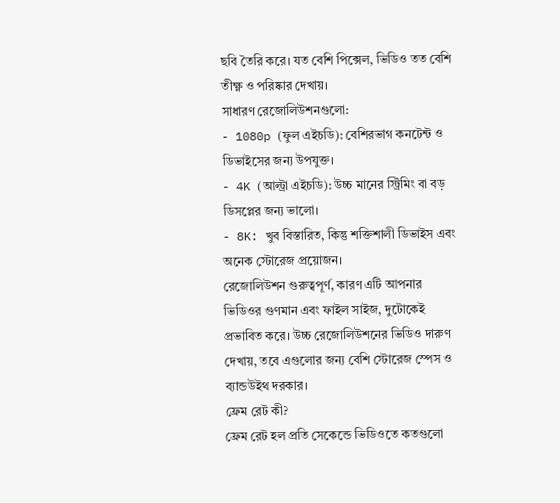ছবি তৈরি করে। যত বেশি পিক্সেল, ভিডিও তত বেশি তীক্ষ্ণ ও পরিষ্কার দেখায়।
সাধারণ রেজোলিউশনগুলো:
- 1080p (ফুল এইচডি): বেশিরভাগ কনটেন্ট ও ডিভাইসের জন্য উপযুক্ত।
- 4K (আল্ট্রা এইচডি): উচ্চ মানের স্ট্রিমিং বা বড় ডিসপ্লের জন্য ভালো।
- 8K: খুব বিস্তারিত, কিন্তু শক্তিশালী ডিভাইস এবং অনেক স্টোরেজ প্রয়োজন।
রেজোলিউশন গুরুত্বপূর্ণ, কারণ এটি আপনার ভিডিওর গুণমান এবং ফাইল সাইজ, দুটোকেই প্রভাবিত করে। উচ্চ রেজোলিউশনের ভিডিও দারুণ দেখায়, তবে এগুলোর জন্য বেশি স্টোরেজ স্পেস ও ব্যান্ডউইথ দরকার।
ফ্রেম রেট কী?
ফ্রেম রেট হল প্রতি সেকেন্ডে ভিডিওতে কতগুলো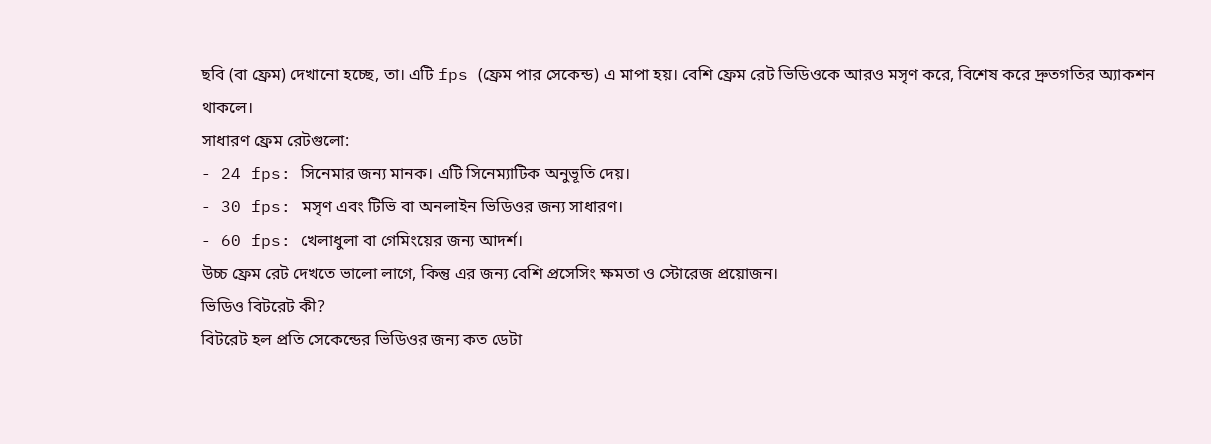ছবি (বা ফ্রেম) দেখানো হচ্ছে, তা। এটি fps (ফ্রেম পার সেকেন্ড) এ মাপা হয়। বেশি ফ্রেম রেট ভিডিওকে আরও মসৃণ করে, বিশেষ করে দ্রুতগতির অ্যাকশন থাকলে।
সাধারণ ফ্রেম রেটগুলো:
- 24 fps: সিনেমার জন্য মানক। এটি সিনেম্যাটিক অনুভূতি দেয়।
- 30 fps: মসৃণ এবং টিভি বা অনলাইন ভিডিওর জন্য সাধারণ।
- 60 fps: খেলাধুলা বা গেমিংয়ের জন্য আদর্শ।
উচ্চ ফ্রেম রেট দেখতে ভালো লাগে, কিন্তু এর জন্য বেশি প্রসেসিং ক্ষমতা ও স্টোরেজ প্রয়োজন।
ভিডিও বিটরেট কী?
বিটরেট হল প্রতি সেকেন্ডের ভিডিওর জন্য কত ডেটা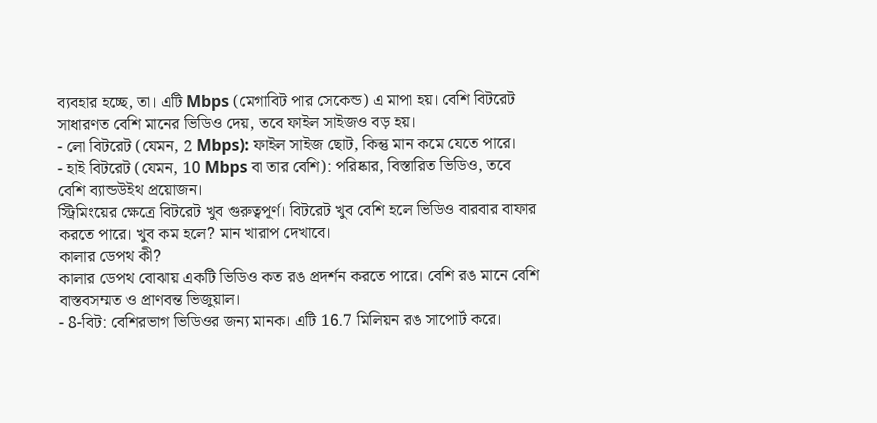ব্যবহার হচ্ছে, তা। এটি Mbps (মেগাবিট পার সেকেন্ড) এ মাপা হয়। বেশি বিটরেট সাধারণত বেশি মানের ভিডিও দেয়, তবে ফাইল সাইজও বড় হয়।
- লো বিটরেট (যেমন, 2 Mbps): ফাইল সাইজ ছোট, কিন্তু মান কমে যেতে পারে।
- হাই বিটরেট (যেমন, 10 Mbps বা তার বেশি): পরিষ্কার, বিস্তারিত ভিডিও, তবে বেশি ব্যান্ডউইথ প্রয়োজন।
স্ট্রিমিংয়ের ক্ষেত্রে বিটরেট খুব গুরুত্বপূর্ণ। বিটরেট খুব বেশি হলে ভিডিও বারবার বাফার করতে পারে। খুব কম হলে? মান খারাপ দেখাবে।
কালার ডেপথ কী?
কালার ডেপথ বোঝায় একটি ভিডিও কত রঙ প্রদর্শন করতে পারে। বেশি রঙ মানে বেশি বাস্তবসম্মত ও প্রাণবন্ত ভিজুয়াল।
- 8-বিট: বেশিরভাগ ভিডিওর জন্য মানক। এটি 16.7 মিলিয়ন রঙ সাপোর্ট করে।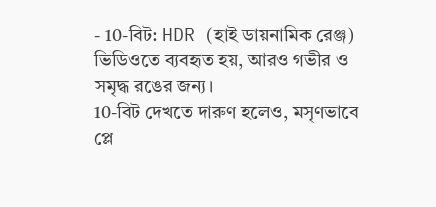- 10-বিট: HDR (হাই ডায়নামিক রেঞ্জ) ভিডিওতে ব্যবহৃত হয়, আরও গভীর ও সমৃদ্ধ রঙের জন্য।
10-বিট দেখতে দারুণ হলেও, মসৃণভাবে প্লে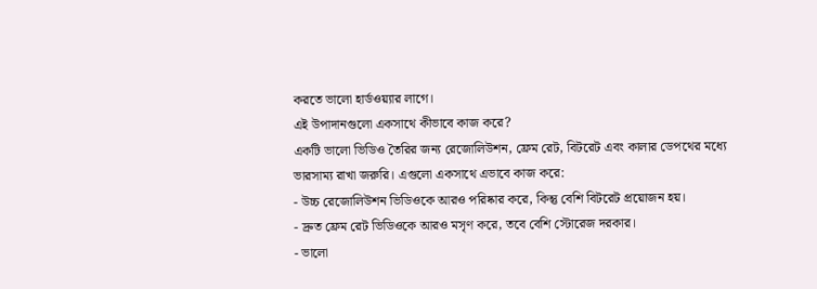করতে ভালো হার্ডওয়্যার লাগে।
এই উপাদানগুলো একসাথে কীভাবে কাজ করে?
একটি ভালো ভিডিও তৈরির জন্য রেজোলিউশন, ফ্রেম রেট, বিটরেট এবং কালার ডেপথের মধ্যে ভারসাম্য রাখা জরুরি। এগুলো একসাথে এভাবে কাজ করে:
- উচ্চ রেজোলিউশন ভিডিওকে আরও পরিষ্কার করে, কিন্তু বেশি বিটরেট প্রয়োজন হয়।
- দ্রুত ফ্রেম রেট ভিডিওকে আরও মসৃণ করে, তবে বেশি স্টোরেজ দরকার।
- ভালো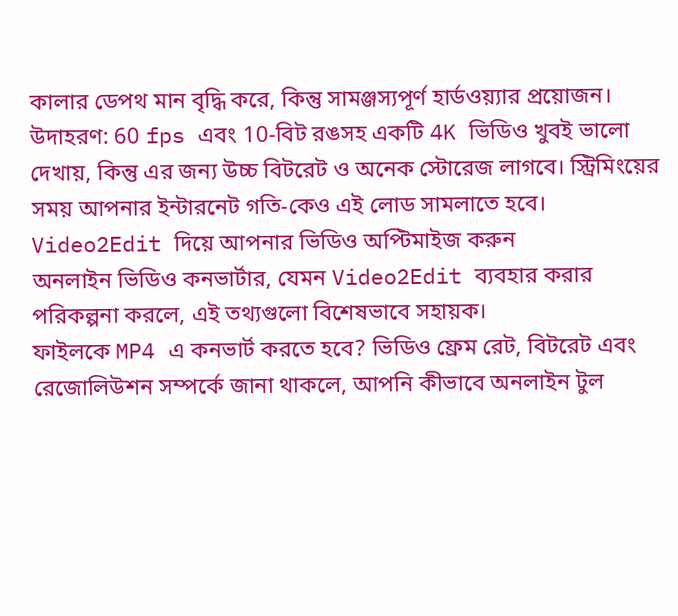কালার ডেপথ মান বৃদ্ধি করে, কিন্তু সামঞ্জস্যপূর্ণ হার্ডওয়্যার প্রয়োজন।
উদাহরণ: 60 fps এবং 10-বিট রঙসহ একটি 4K ভিডিও খুবই ভালো দেখায়, কিন্তু এর জন্য উচ্চ বিটরেট ও অনেক স্টোরেজ লাগবে। স্ট্রিমিংয়ের সময় আপনার ইন্টারনেট গতি-কেও এই লোড সামলাতে হবে।
Video2Edit দিয়ে আপনার ভিডিও অপ্টিমাইজ করুন
অনলাইন ভিডিও কনভার্টার, যেমন Video2Edit ব্যবহার করার পরিকল্পনা করলে, এই তথ্যগুলো বিশেষভাবে সহায়ক।
ফাইলকে MP4 এ কনভার্ট করতে হবে? ভিডিও ফ্রেম রেট, বিটরেট এবং রেজোলিউশন সম্পর্কে জানা থাকলে, আপনি কীভাবে অনলাইন টুল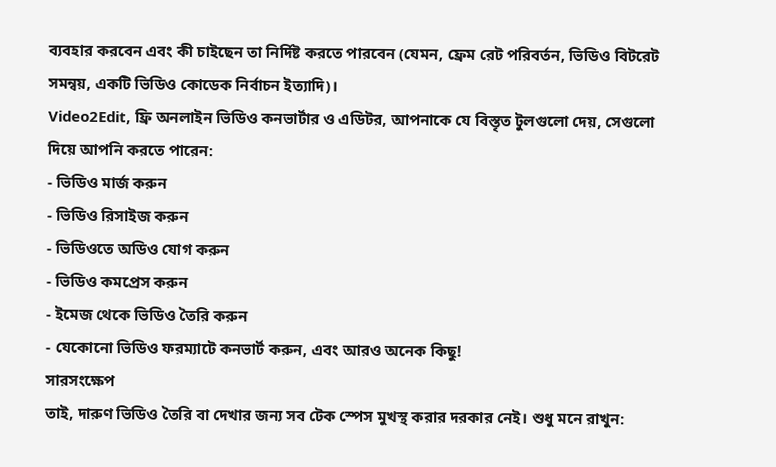ব্যবহার করবেন এবং কী চাইছেন তা নির্দিষ্ট করতে পারবেন (যেমন, ফ্রেম রেট পরিবর্তন, ভিডিও বিটরেট সমন্বয়, একটি ভিডিও কোডেক নির্বাচন ইত্যাদি)।
Video2Edit, ফ্রি অনলাইন ভিডিও কনভার্টার ও এডিটর, আপনাকে যে বিস্তৃত টুলগুলো দেয়, সেগুলো দিয়ে আপনি করতে পারেন:
- ভিডিও মার্জ করুন
- ভিডিও রিসাইজ করুন
- ভিডিওতে অডিও যোগ করুন
- ভিডিও কমপ্রেস করুন
- ইমেজ থেকে ভিডিও তৈরি করুন
- যেকোনো ভিডিও ফরম্যাটে কনভার্ট করুন, এবং আরও অনেক কিছু!
সারসংক্ষেপ
তাই, দারুণ ভিডিও তৈরি বা দেখার জন্য সব টেক স্পেস মুখস্থ করার দরকার নেই। শুধু মনে রাখুন: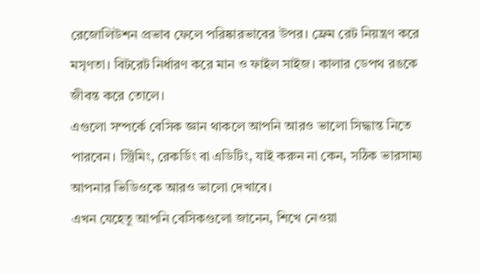রেজোলিউশন প্রভাব ফেলে পরিষ্কারভাবের উপর। ফ্রেম রেট নিয়ন্ত্রণ করে মসৃণতা। বিটরেট নির্ধারণ করে মান ও ফাইল সাইজ। কালার ডেপথ রঙকে জীবন্ত করে তোলে।
এগুলো সম্পর্কে বেসিক জ্ঞান থাকলে আপনি আরও ভালো সিদ্ধান্ত নিতে পারবেন। স্ট্রিমিং, রেকর্ডিং বা এডিটিং, যাই করুন না কেন, সঠিক ভারসাম্য আপনার ভিডিওকে আরও ভালো দেখাবে।
এখন যেহেতু আপনি বেসিকগুলো জানেন, শিখে নেওয়া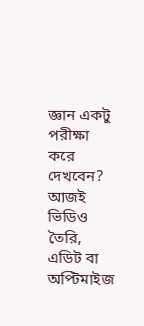জ্ঞান একটু পরীক্ষা করে দেখবেন?
আজই ভিডিও তৈরি, এডিট বা অপ্টিমাইজ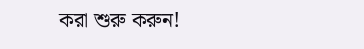করা শুরু করুন!